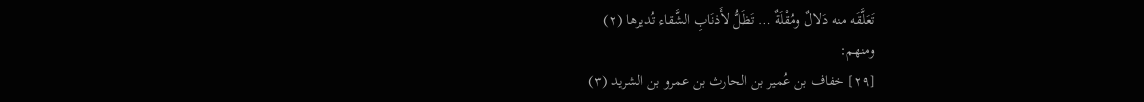تَعَلَّقَه منه دَلالٌ ومُقْلَةٌ … تَظَلُّ لأَذنَابِ الشَّقاء تُديرها (٢)
ومنهم:
[٢٩] خفاف بن عُمير بن الحارث بن عمرو بن الشريد (٣)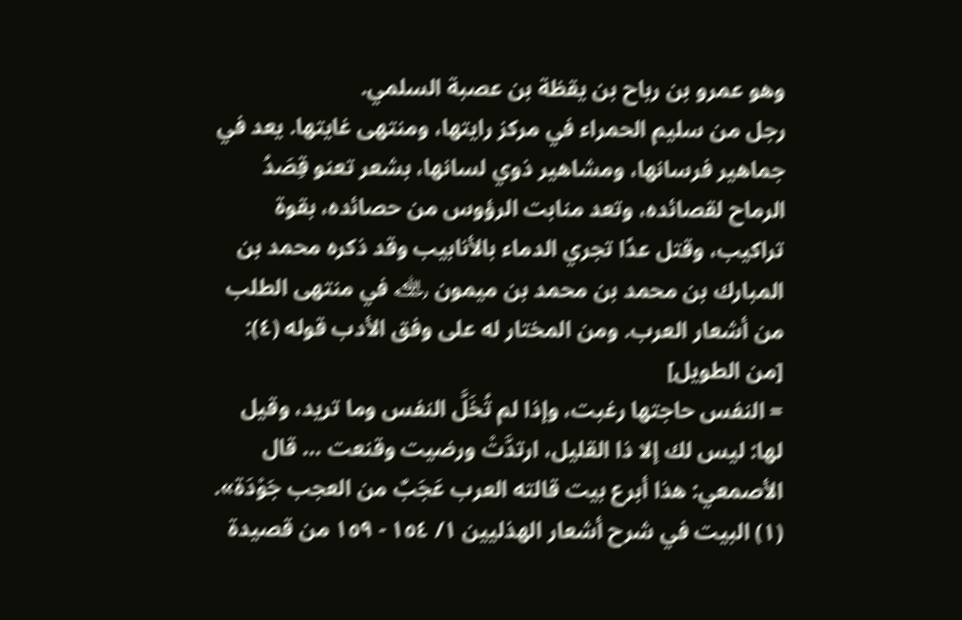وهو عمرو بن رباح بن يقظة بن عصبة السلمي.
رجل من سليم الحمراء في مركز رايتها، ومنتهى غايتها. يعد في جماهير فرسانها، ومشاهير ذوي لسانها، بشعر تعنو قِصَدُ الرماح لقصائده، وتعد منابت الرؤوس من حصائده، بقوة تراكيب، وقتل عدًا تجري الدماء بالأنابيب وقد ذكره محمد بن المبارك بن محمد بن محمد بن ميمون ﵀ في منتهى الطلب من أشعار العرب. ومن المختار له على وفق الأدب قوله (٤): [من الطويل]
= النفس حاجتها رغبت، وإذا لم تُخَلَّ النفس وما تريد، وقيل لها: ليس لك إلا ذا القليل، ارتدَّتْ ورضيت وقنعت … قال الأصمعي: هذا أبرع بيت قالته العرب عَجَبٌ من العجب جَوْدَة». (١) البيت في شرح أشعار الهذليين ١/ ١٥٤ - ١٥٩ من قصيدة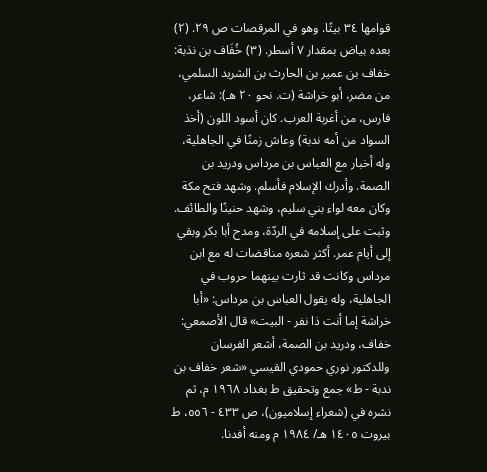قوامها ٣٤ بيتًا. وهو في المرقصات ص ٢٩. (٢) بعده بياض بمقدار ٧ أسطر. (٣) خُفَاف بن نذبة: خفاف بن عمير بن الحارث بن الشريد السلمي، من مضر، أبو خراشة (ت. نحو ٢٠ هـ): شاعر، فارس، من أغربة العرب. كان أسود اللون (أخذ السواد من أمه ندبة) وعاش زمنًا في الجاهلية، وله أخبار مع العباس بن مرداس ودريد بن الصمة. وأدرك الإسلام فأسلم. وشهد فتح مكة وكان معه لواء بني سليم، وشهد حنينًا والطائف. وثبت على إسلامه في الردّة، ومدح أبا بكر وبقي إلى أيام عمر. أكثر شعره مناقضات له مع ابن مرداس وكانت قد ثارت بينهما حروب في الجاهلية، وله يقول العباس بن مرداس: «أبا خراشة إما أنت ذا نفر - البيت» قال الأصمعي: خفاف، ودريد بن الصمة، أشعر الفرسان وللدكتور نوري حمودي القيسي «شعر خفاف بن ندبة - ط» جمع وتحقيق ط بغداد ١٩٦٨ م، ثم نشره في (شعراء إسلاميون)، ص ٤٣٣ - ٥٥٦، ط بيروت ١٤٠٥ هـ/ ١٩٨٤ م ومنه أفدنا.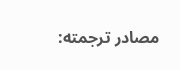مصادر ترجمته: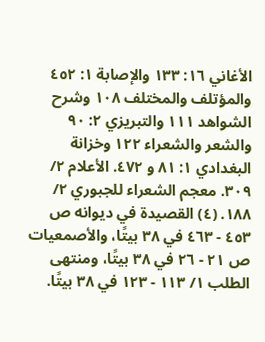الأغاني ١٦: ١٣٣ والإصابة ١: ٤٥٢ والمؤتلف والمختلف ١٠٨ وشرح الشواهد ١١١ والتبريزي ٢: ٩٠ والشعر والشعراء ١٢٢ وخزانة البغدادي ١: ٨١ و ٤٧٢. الأعلام ٢/ ٣٠٩. معجم الشعراء للجبوري ٢/ ١٨٨. (٤) القصيدة في ديوانه ص ٤٥٣ - ٤٦٣ في ٣٨ بيتًا، والأصمعيات ص ٢١ - ٢٦ في ٣٨ بيتًا، ومنتهى الطلب ١/ ١١٣ - ١٢٣ في ٣٨ بيتًا.